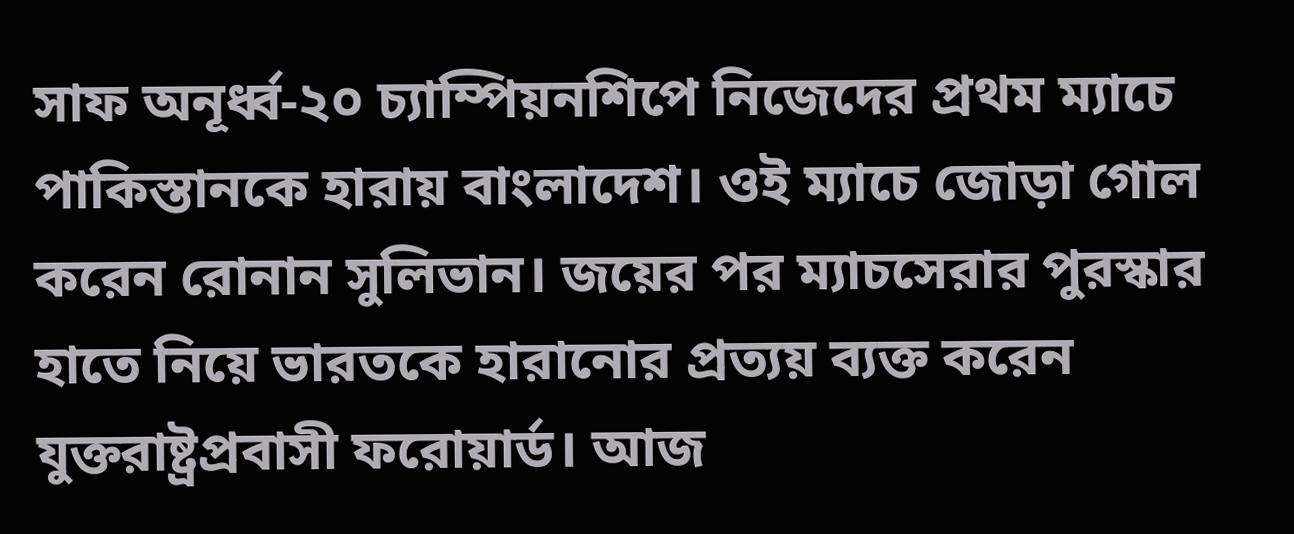সাফ অনূর্ধ্ব-২০ চ্যাম্পিয়নশিপে নিজেদের প্রথম ম্যাচে পাকিস্তানকে হারায় বাংলাদেশ। ওই ম্যাচে জোড়া গোল করেন রোনান সুলিভান। জয়ের পর ম্যাচসেরার পুরস্কার হাতে নিয়ে ভারতকে হারানোর প্রত্যয় ব্যক্ত করেন যুক্তরাষ্ট্রপ্রবাসী ফরোয়ার্ড। আজ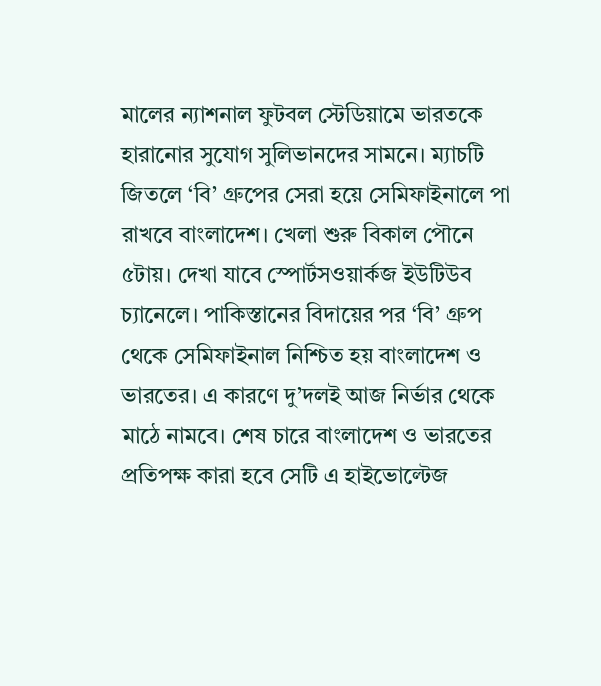মালের ন্যাশনাল ফুটবল স্টেডিয়ামে ভারতকে হারানোর সুযোগ সুলিভানদের সামনে। ম্যাচটি জিতলে ‘বি’ গ্রুপের সেরা হয়ে সেমিফাইনালে পা রাখবে বাংলাদেশ। খেলা শুরু বিকাল পৌনে ৫টায়। দেখা যাবে স্পোর্টসওয়ার্কজ ইউটিউব চ্যানেলে। পাকিস্তানের বিদায়ের পর ‘বি’ গ্রুপ থেকে সেমিফাইনাল নিশ্চিত হয় বাংলাদেশ ও ভারতের। এ কারণে দু’দলই আজ নির্ভার থেকে মাঠে নামবে। শেষ চারে বাংলাদেশ ও ভারতের প্রতিপক্ষ কারা হবে সেটি এ হাইভোল্টেজ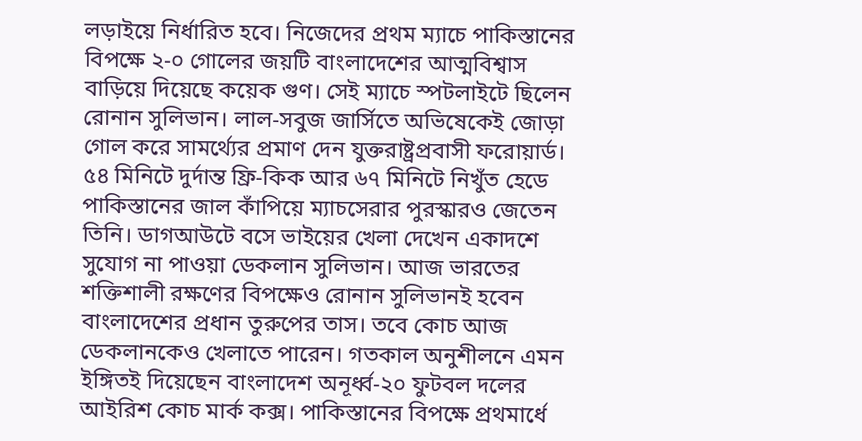লড়াইয়ে নির্ধারিত হবে। নিজেদের প্রথম ম্যাচে পাকিস্তানের বিপক্ষে ২-০ গোলের জয়টি বাংলাদেশের আত্মবিশ্বাস বাড়িয়ে দিয়েছে কয়েক গুণ। সেই ম্যাচে স্পটলাইটে ছিলেন রোনান সুলিভান। লাল-সবুজ জার্সিতে অভিষেকেই জোড়া গোল করে সামর্থ্যের প্রমাণ দেন যুক্তরাষ্ট্রপ্রবাসী ফরোয়ার্ড। ৫৪ মিনিটে দুর্দান্ত ফ্রি-কিক আর ৬৭ মিনিটে নিখুঁত হেডে পাকিস্তানের জাল কাঁপিয়ে ম্যাচসেরার পুরস্কারও জেতেন তিনি। ডাগআউটে বসে ভাইয়ের খেলা দেখেন একাদশে সুযোগ না পাওয়া ডেকলান সুলিভান। আজ ভারতের শক্তিশালী রক্ষণের বিপক্ষেও রোনান সুলিভানই হবেন বাংলাদেশের প্রধান তুরুপের তাস। তবে কোচ আজ ডেকলানকেও খেলাতে পারেন। গতকাল অনুশীলনে এমন ইঙ্গিতই দিয়েছেন বাংলাদেশ অনূর্ধ্ব-২০ ফুটবল দলের আইরিশ কোচ মার্ক কক্স। পাকিস্তানের বিপক্ষে প্রথমার্ধে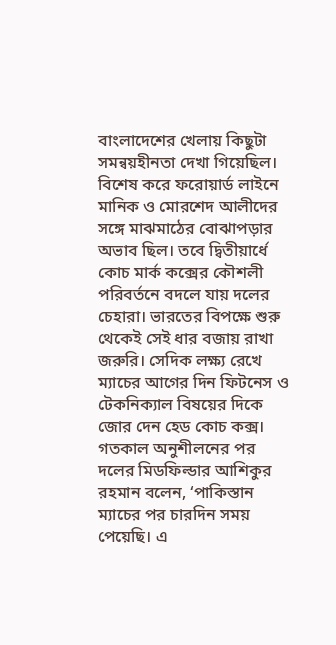বাংলাদেশের খেলায় কিছুটা সমন্বয়হীনতা দেখা গিয়েছিল। বিশেষ করে ফরোয়ার্ড লাইনে মানিক ও মোরশেদ আলীদের সঙ্গে মাঝমাঠের বোঝাপড়ার অভাব ছিল। তবে দ্বিতীয়ার্ধে কোচ মার্ক কক্সের কৌশলী পরিবর্তনে বদলে যায় দলের চেহারা। ভারতের বিপক্ষে শুরু থেকেই সেই ধার বজায় রাখা জরুরি। সেদিক লক্ষ্য রেখে ম্যাচের আগের দিন ফিটনেস ও টেকনিক্যাল বিষয়ের দিকে জোর দেন হেড কোচ কক্স। গতকাল অনুশীলনের পর দলের মিডফিল্ডার আশিকুর রহমান বলেন, ‘পাকিস্তান ম্যাচের পর চারদিন সময় পেয়েছি। এ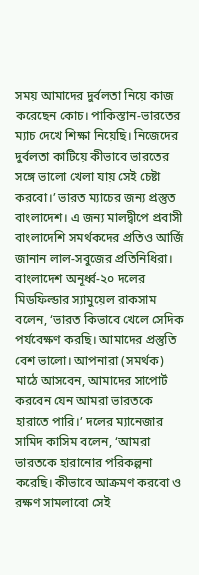সময় আমাদের দুর্বলতা নিয়ে কাজ করেছেন কোচ। পাকিস্তান-ভারতের ম্যাচ দেখে শিক্ষা নিয়েছি। নিজেদের দুর্বলতা কাটিয়ে কীভাবে ভারতের সঙ্গে ভালো খেলা যায় সেই চেষ্টা করবো।’ ভারত ম্যাচের জন্য প্রস্তুত বাংলাদেশ। এ জন্য মালদ্বীপে প্রবাসী বাংলাদেশি সমর্থকদের প্রতিও আর্জি জানান লাল-সবুজের প্রতিনিধিরা। বাংলাদেশ অনূর্ধ্ব-২০ দলের মিডফিল্ডার স্যামুয়েল রাকসাম বলেন, ‘ভারত কিভাবে খেলে সেদিক পর্যবেক্ষণ করছি। আমাদের প্রস্তুতি বেশ ভালো। আপনারা (সমর্থক) মাঠে আসবেন, আমাদের সাপোর্ট করবেন যেন আমরা ভারতকে হারাতে পারি।’ দলের ম্যানেজার সামিদ কাসিম বলেন, ‘আমরা ভারতকে হারানোর পরিকল্পনা করেছি। কীভাবে আক্রমণ করবো ও রক্ষণ সামলাবো সেই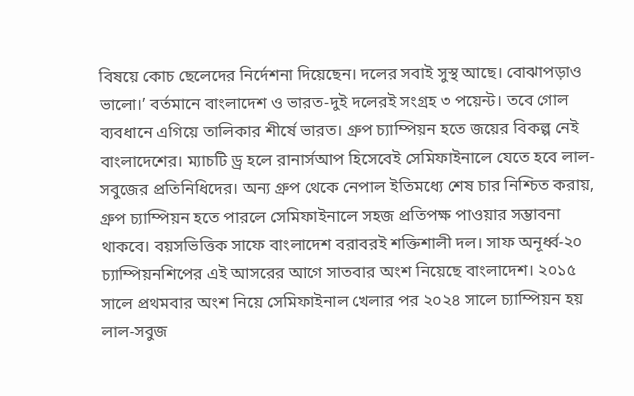বিষয়ে কোচ ছেলেদের নির্দেশনা দিয়েছেন। দলের সবাই সুস্থ আছে। বোঝাপড়াও ভালো।’ বর্তমানে বাংলাদেশ ও ভারত-দুই দলেরই সংগ্রহ ৩ পয়েন্ট। তবে গোল ব্যবধানে এগিয়ে তালিকার শীর্ষে ভারত। গ্রুপ চ্যাম্পিয়ন হতে জয়ের বিকল্প নেই বাংলাদেশের। ম্যাচটি ড্র হলে রানার্সআপ হিসেবেই সেমিফাইনালে যেতে হবে লাল-সবুজের প্রতিনিধিদের। অন্য গ্রুপ থেকে নেপাল ইতিমধ্যে শেষ চার নিশ্চিত করায়, গ্রুপ চ্যাম্পিয়ন হতে পারলে সেমিফাইনালে সহজ প্রতিপক্ষ পাওয়ার সম্ভাবনা থাকবে। বয়সভিত্তিক সাফে বাংলাদেশ বরাবরই শক্তিশালী দল। সাফ অনূর্ধ্ব-২০ চ্যাম্পিয়নশিপের এই আসরের আগে সাতবার অংশ নিয়েছে বাংলাদেশ। ২০১৫ সালে প্রথমবার অংশ নিয়ে সেমিফাইনাল খেলার পর ২০২৪ সালে চ্যাম্পিয়ন হয় লাল-সবুজ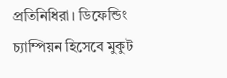প্রতিনিধিরা। ডিফেন্ডিং চ্যাম্পিয়ন হিসেবে মুকুট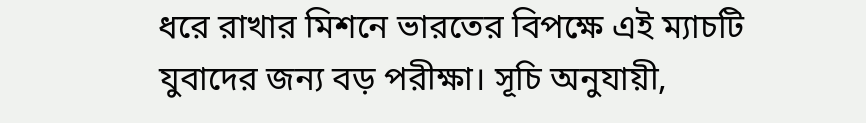ধরে রাখার মিশনে ভারতের বিপক্ষে এই ম্যাচটি যুবাদের জন্য বড় পরীক্ষা। সূচি অনুযায়ী,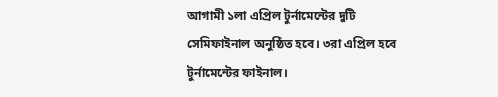আগামী ১লা এপ্রিল টুর্নামেন্টের দুটি সেমিফাইনাল অনুষ্ঠিত হবে। ৩রা এপ্রিল হবে টুর্নামেন্টের ফাইনাল।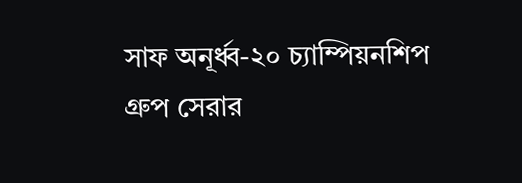সাফ অনূর্ধ্ব-২০ চ্যাম্পিয়নশিপ
গ্রুপ সেরার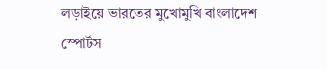লড়াইয়ে ভারতের মুখোমুখি বাংলাদেশ
স্পোর্টস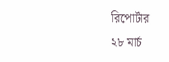রিপোর্টার
২৮ মার্চ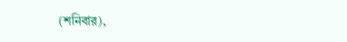(শনিবার),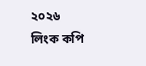২০২৬
লিংক কপি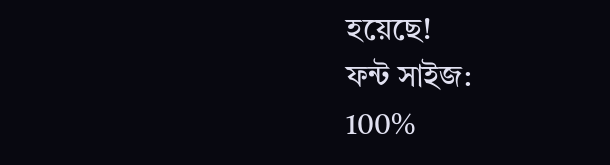হয়েছে!
ফন্ট সাইজ:
100%